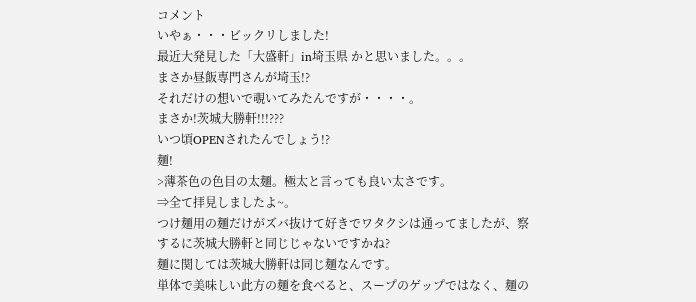コメント
いやぁ・・・ビックリしました!
最近大発見した「大盛軒」in埼玉県 かと思いました。。。
まさか昼飯専門さんが埼玉!?
それだけの想いで覗いてみたんですが・・・・。
まさか!茨城大勝軒!!!???
いつ頃OPENされたんでしょう!?
麺!
>薄茶色の色目の太麺。極太と言っても良い太さです。
⇒全て拝見しましたよ~。
つけ麺用の麺だけがズバ抜けて好きでワタクシは通ってましたが、察するに茨城大勝軒と同じじゃないですかね?
麺に関しては茨城大勝軒は同じ麺なんです。
単体で美味しい此方の麺を食べると、スープのゲップではなく、麺の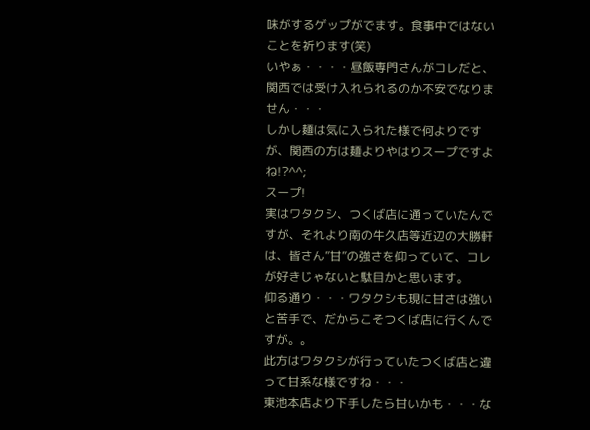味がするゲップがでます。食事中ではないことを祈ります(笑)
いやぁ・・・・昼飯専門さんがコレだと、関西では受け入れられるのか不安でなりません・・・
しかし麺は気に入られた様で何よりですが、関西の方は麺よりやはりスープですよね!?^^;
スープ!
実はワタクシ、つくば店に通っていたんですが、それより南の牛久店等近辺の大勝軒は、皆さん”甘”の強さを仰っていて、コレが好きじゃないと駄目かと思います。
仰る通り・・・ワタクシも現に甘さは強いと苦手で、だからこそつくば店に行くんですが。。
此方はワタクシが行っていたつくば店と違って甘系な様ですね・・・
東池本店より下手したら甘いかも・・・な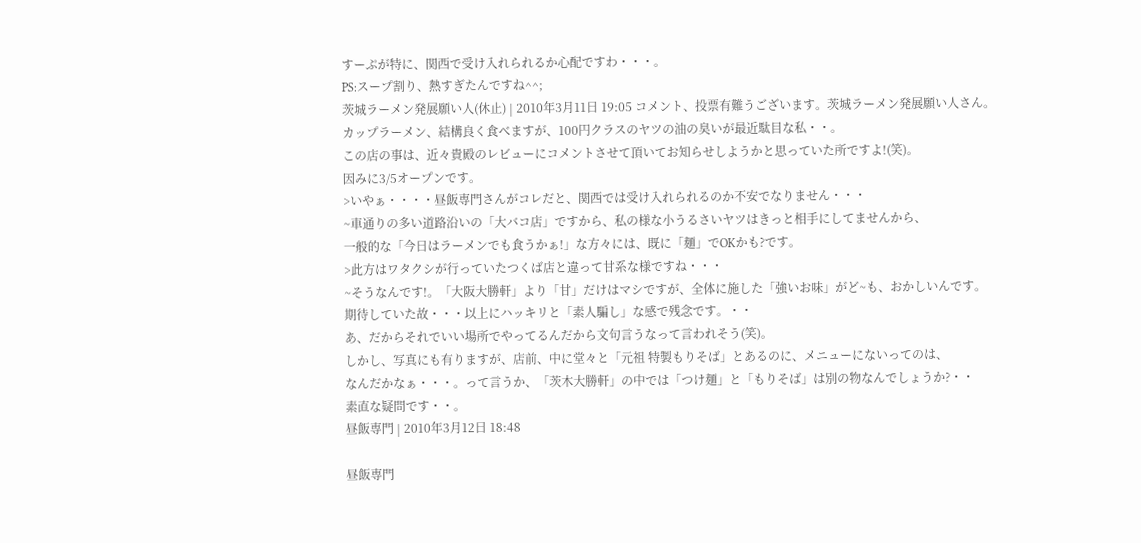すーぷが特に、関西で受け入れられるか心配ですわ・・・。
PS:スープ割り、熱すぎたんですね^^;
茨城ラーメン発展願い人(休止) | 2010年3月11日 19:05 コメント、投票有難うございます。茨城ラーメン発展願い人さん。
カップラーメン、結構良く食べますが、100円クラスのヤツの油の臭いが最近駄目な私・・。
この店の事は、近々貴殿のレビューにコメントさせて頂いてお知らせしようかと思っていた所ですよ!(笑)。
因みに3/5オープンです。
>いやぁ・・・・昼飯専門さんがコレだと、関西では受け入れられるのか不安でなりません・・・
~車通りの多い道路沿いの「大バコ店」ですから、私の様な小うるさいヤツはきっと相手にしてませんから、
一般的な「今日はラーメンでも食うかぁ!」な方々には、既に「麺」でOKかも?です。
>此方はワタクシが行っていたつくば店と違って甘系な様ですね・・・
~そうなんです!。「大阪大勝軒」より「甘」だけはマシですが、全体に施した「強いお味」がど~も、おかしいんです。
期待していた故・・・以上にハッキリと「素人騙し」な感で残念です。・・
あ、だからそれでいい場所でやってるんだから文句言うなって言われそう(笑)。
しかし、写真にも有りますが、店前、中に堂々と「元祖 特製もりそば」とあるのに、メニューにないってのは、
なんだかなぁ・・・。って言うか、「茨木大勝軒」の中では「つけ麺」と「もりそば」は別の物なんでしょうか?・・
素直な疑問です・・。
昼飯専門 | 2010年3月12日 18:48

昼飯専門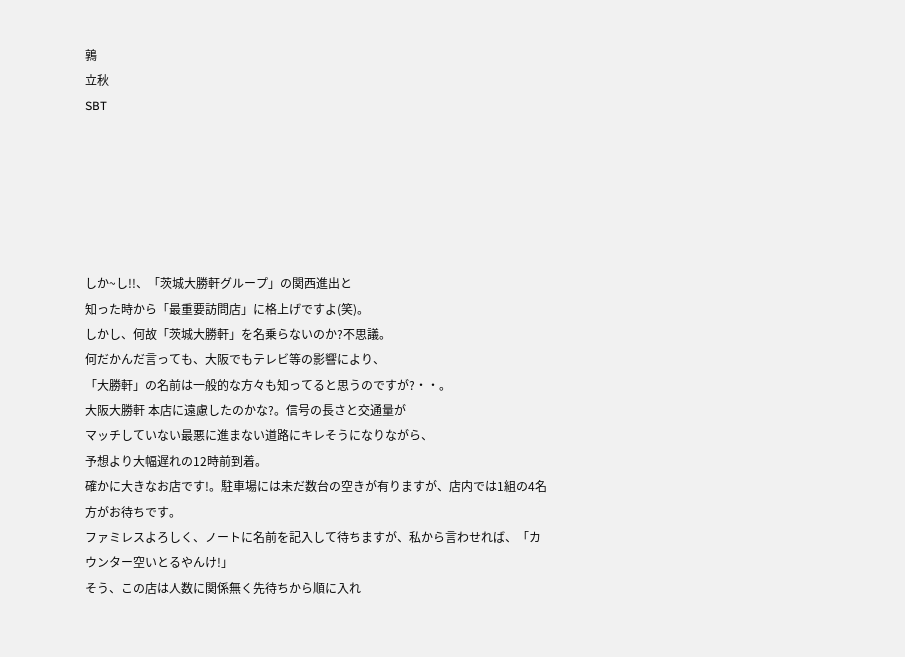鶉
立秋
SBT






しか~し!!、「茨城大勝軒グループ」の関西進出と
知った時から「最重要訪問店」に格上げですよ(笑)。
しかし、何故「茨城大勝軒」を名乗らないのか?不思議。
何だかんだ言っても、大阪でもテレビ等の影響により、
「大勝軒」の名前は一般的な方々も知ってると思うのですが?・・。
大阪大勝軒 本店に遠慮したのかな?。信号の長さと交通量が
マッチしていない最悪に進まない道路にキレそうになりながら、
予想より大幅遅れの12時前到着。
確かに大きなお店です!。駐車場には未だ数台の空きが有りますが、店内では1組の4名方がお待ちです。
ファミレスよろしく、ノートに名前を記入して待ちますが、私から言わせれば、「カウンター空いとるやんけ!」
そう、この店は人数に関係無く先待ちから順に入れ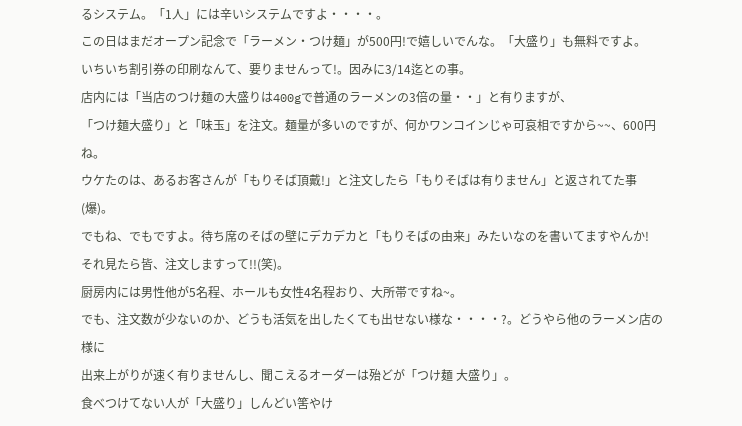るシステム。「1人」には辛いシステムですよ・・・・。
この日はまだオープン記念で「ラーメン・つけ麺」が500円!で嬉しいでんな。「大盛り」も無料ですよ。
いちいち割引券の印刷なんて、要りませんって!。因みに3/14迄との事。
店内には「当店のつけ麺の大盛りは400gで普通のラーメンの3倍の量・・」と有りますが、
「つけ麺大盛り」と「味玉」を注文。麺量が多いのですが、何かワンコインじゃ可哀相ですから~~、600円ね。
ウケたのは、あるお客さんが「もりそば頂戴!」と注文したら「もりそばは有りません」と返されてた事(爆)。
でもね、でもですよ。待ち席のそばの壁にデカデカと「もりそばの由来」みたいなのを書いてますやんか!
それ見たら皆、注文しますって!!(笑)。
厨房内には男性他が5名程、ホールも女性4名程おり、大所帯ですね~。
でも、注文数が少ないのか、どうも活気を出したくても出せない様な・・・・?。どうやら他のラーメン店の様に
出来上がりが速く有りませんし、聞こえるオーダーは殆どが「つけ麺 大盛り」。
食べつけてない人が「大盛り」しんどい筈やけ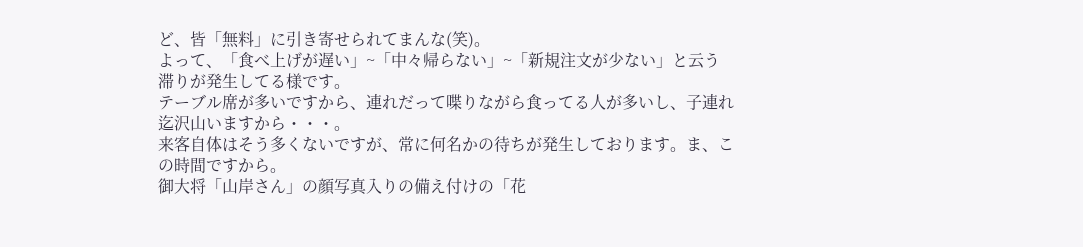ど、皆「無料」に引き寄せられてまんな(笑)。
よって、「食べ上げが遅い」~「中々帰らない」~「新規注文が少ない」と云う滞りが発生してる様です。
テーブル席が多いですから、連れだって喋りながら食ってる人が多いし、子連れ迄沢山いますから・・・。
来客自体はそう多くないですが、常に何名かの待ちが発生しております。ま、この時間ですから。
御大将「山岸さん」の顔写真入りの備え付けの「花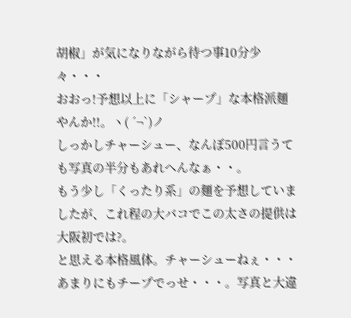胡椒」が気になりながら待つ事10分少々・・・
おおっ!予想以上に「シャープ」な本格派麺やんか!!。ヽ( ´¬`)ノ
しっかしチャーシュー、なんぼ500円言うても写真の半分もあれへんなぁ・・。
もう少し「くったり系」の麺を予想していましたが、これ程の大バコでこの太さの提供は大阪初では?。
と思える本格風体。チャーシューねぇ・・・あまりにもチープでっせ・・・。写真と大違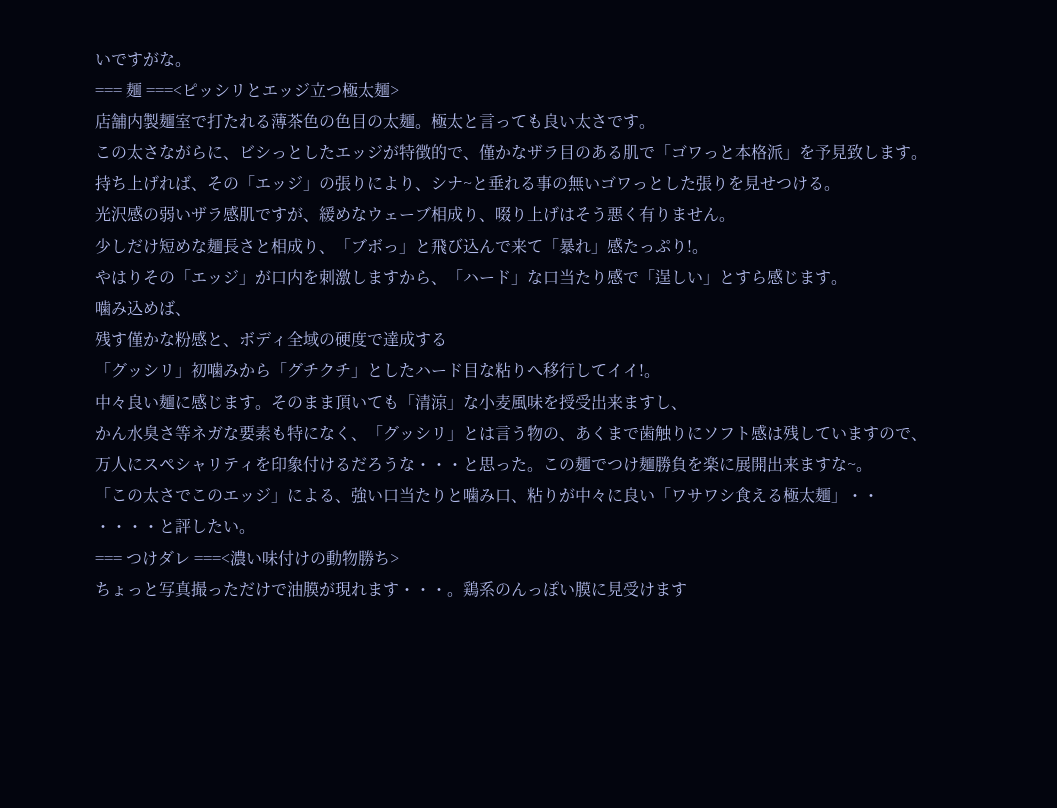いですがな。
=== 麺 ===<ピッシリとエッジ立つ極太麺>
店舗内製麺室で打たれる薄茶色の色目の太麺。極太と言っても良い太さです。
この太さながらに、ビシっとしたエッジが特徴的で、僅かなザラ目のある肌で「ゴワっと本格派」を予見致します。
持ち上げれば、その「エッジ」の張りにより、シナ~と垂れる事の無いゴワっとした張りを見せつける。
光沢感の弱いザラ感肌ですが、緩めなウェーブ相成り、啜り上げはそう悪く有りません。
少しだけ短めな麺長さと相成り、「ブボっ」と飛び込んで来て「暴れ」感たっぷり!。
やはりその「エッジ」が口内を刺激しますから、「ハード」な口当たり感で「逞しい」とすら感じます。
噛み込めば、
残す僅かな粉感と、ボディ全域の硬度で達成する
「グッシリ」初噛みから「グチクチ」としたハード目な粘りへ移行してイイ!。
中々良い麺に感じます。そのまま頂いても「清涼」な小麦風味を授受出来ますし、
かん水臭さ等ネガな要素も特になく、「グッシリ」とは言う物の、あくまで歯触りにソフト感は残していますので、
万人にスペシャリティを印象付けるだろうな・・・と思った。この麺でつけ麺勝負を楽に展開出来ますな~。
「この太さでこのエッジ」による、強い口当たりと噛み口、粘りが中々に良い「ワサワシ食える極太麺」・・
・・・・と評したい。
=== つけダレ ===<濃い味付けの動物勝ち>
ちょっと写真撮っただけで油膜が現れます・・・。鶏系のんっぽい膜に見受けます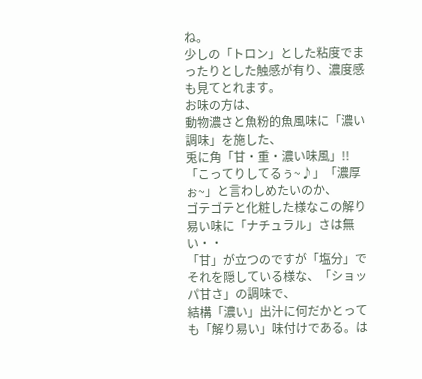ね。
少しの「トロン」とした粘度でまったりとした触感が有り、濃度感も見てとれます。
お味の方は、
動物濃さと魚粉的魚風味に「濃い調味」を施した、
兎に角「甘・重・濃い味風」!!
「こってりしてるぅ~♪」「濃厚ぉ~」と言わしめたいのか、
ゴテゴテと化粧した様なこの解り易い味に「ナチュラル」さは無い・・
「甘」が立つのですが「塩分」でそれを隠している様な、「ショッパ甘さ」の調味で、
結構「濃い」出汁に何だかとっても「解り易い」味付けである。は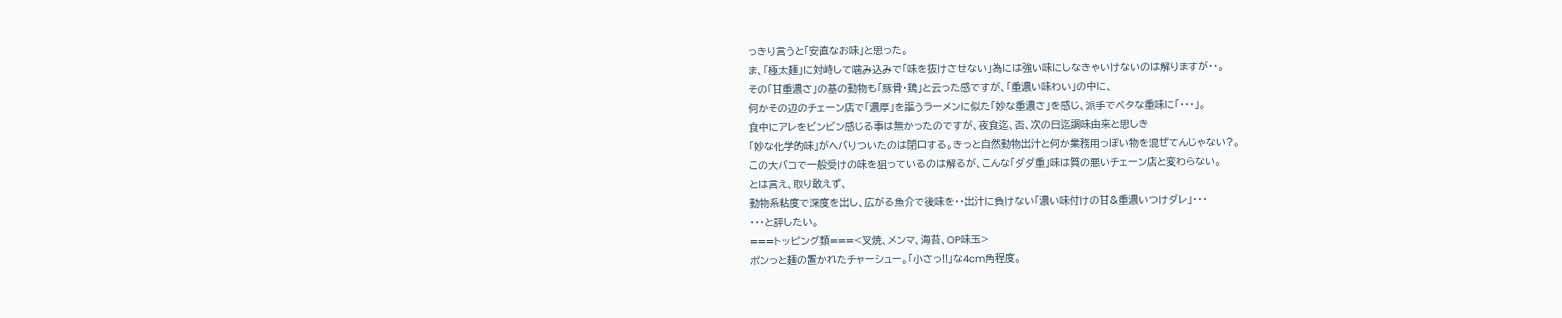っきり言うと「安直なお味」と思った。
ま、「極太麺」に対峙して噛み込みで「味を抜けさせない」為には強い味にしなきゃいけないのは解りますが・・。
その「甘重濃さ」の基の動物も「豚骨・鶏」と云った感ですが、「重濃い味わい」の中に、
何かその辺のチェーン店で「濃厚」を謳うラーメンに似た「妙な重濃さ」を感じ、派手でベタな重味に「・・・」。
食中にアレをビンビン感じる事は無かったのですが、夜食迄、否、次の日迄調味由来と思しき
「妙な化学的味」がヘバりついたのは閉口する。きっと自然動物出汁と何か業務用っぽい物を混ぜてんじゃない?。
この大バコで一般受けの味を狙っているのは解るが、こんな「ダダ重」味は質の悪いチェーン店と変わらない。
とは言え、取り敢えず、
動物系粘度で深度を出し、広がる魚介で後味を・・出汁に負けない「濃い味付けの甘&重濃いつけダレ」・・・
・・・と評したい。
===トッピング類===<叉焼、メンマ、海苔、OP味玉>
ポンっと麺の置かれたチャーシュー。「小さっ!!」な4cm角程度。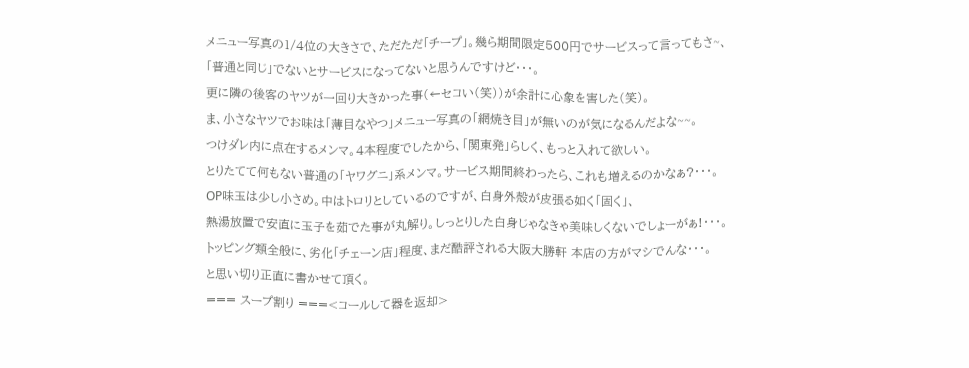メニュー写真の1/4位の大きさで、ただただ「チープ」。幾ら期間限定500円でサービスって言ってもさ~、
「普通と同じ」でないとサービスになってないと思うんですけど・・・。
更に隣の後客のヤツが一回り大きかった事(←セコい(笑))が余計に心象を害した(笑)。
ま、小さなヤツでお味は「薄目なやつ」メニュー写真の「網焼き目」が無いのが気になるんだよな~~。
つけダレ内に点在するメンマ。4本程度でしたから、「関東発」らしく、もっと入れて欲しい。
とりたてて何もない普通の「ヤワグニ」系メンマ。サービス期間終わったら、これも増えるのかなぁ?・・・。
OP味玉は少し小さめ。中はトロリとしているのですが、白身外殻が皮張る如く「固く」、
熱湯放置で安直に玉子を茹でた事が丸解り。しっとりした白身じゃなきゃ美味しくないでしょーがぁ!・・・。
トッピング類全般に、劣化「チェーン店」程度、まだ酷評される大阪大勝軒 本店の方がマシでんな・・・。
と思い切り正直に書かせて頂く。
=== スープ割り ===<コールして器を返却>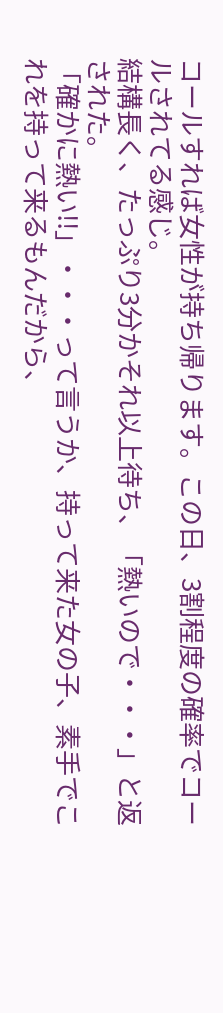コールすれば女性が持ち帰ります。この日、3割程度の確率でコールされてる感じ。
結構長く、たっぷり3分かそれ以上待ち、「熱いので・・・」と返された。
「確かに熱い!!」・・・って言うか、持って来た女の子、素手でこれを持って来るもんだから、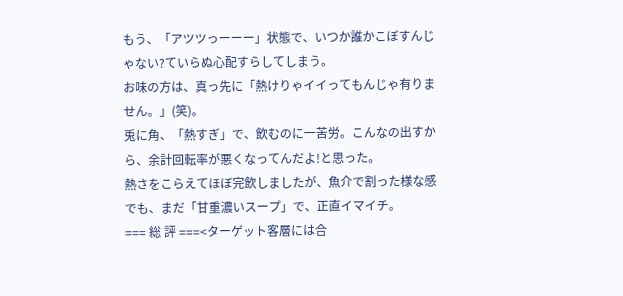もう、「アツツっーーー」状態で、いつか誰かこぼすんじゃない?ていらぬ心配すらしてしまう。
お味の方は、真っ先に「熱けりゃイイってもんじゃ有りません。」(笑)。
兎に角、「熱すぎ」で、飲むのに一苦労。こんなの出すから、余計回転率が悪くなってんだよ!と思った。
熱さをこらえてほぼ完飲しましたが、魚介で割った様な感でも、まだ「甘重濃いスープ」で、正直イマイチ。
=== 総 評 ===<ターゲット客層には合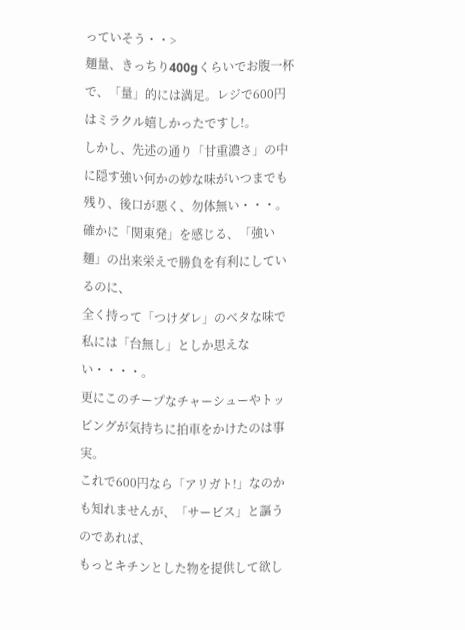っていそう・・>
麺量、きっちり400gくらいでお腹一杯で、「量」的には満足。レジで600円はミラクル嬉しかったですし!。
しかし、先述の通り「甘重濃さ」の中に隠す強い何かの妙な味がいつまでも残り、後口が悪く、勿体無い・・・。
確かに「関東発」を感じる、「強い麺」の出来栄えで勝負を有利にしているのに、
全く持って「つけダレ」のベタな味で私には「台無し」としか思えない・・・・。
更にこのチープなチャーシューやトッピングが気持ちに拍車をかけたのは事実。
これで600円なら「アリガト!」なのかも知れませんが、「サービス」と謳うのであれば、
もっとキチンとした物を提供して欲し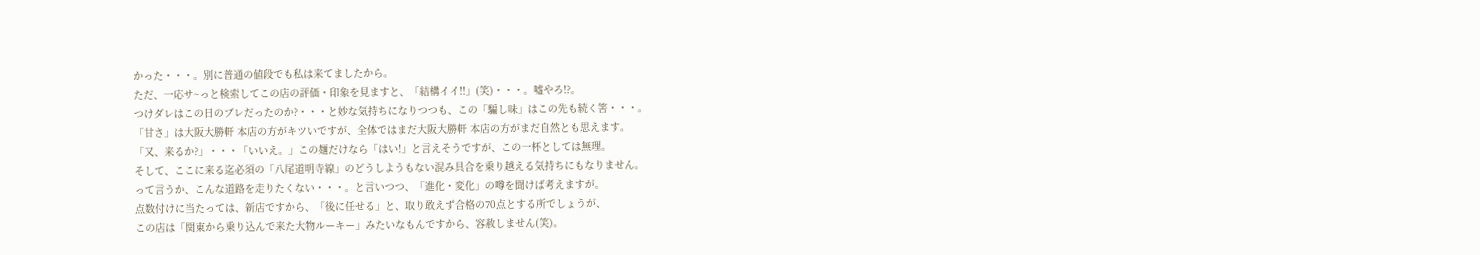かった・・・。別に普通の値段でも私は来てましたから。
ただ、一応サ~っと検索してこの店の評価・印象を見ますと、「結構イイ!!」(笑)・・・。嘘やろ!?。
つけダレはこの日のブレだったのか?・・・と妙な気持ちになりつつも、この「騙し味」はこの先も続く筈・・・。
「甘さ」は大阪大勝軒 本店の方がキツいですが、全体ではまだ大阪大勝軒 本店の方がまだ自然とも思えます。
「又、来るか?」・・・「いいえ。」この麺だけなら「はい!」と言えそうですが、この一杯としては無理。
そして、ここに来る迄必須の「八尾道明寺線」のどうしようもない混み具合を乗り越える気持ちにもなりません。
って言うか、こんな道路を走りたくない・・・。と言いつつ、「進化・変化」の噂を聞けば考えますが。
点数付けに当たっては、新店ですから、「後に任せる」と、取り敢えず合格の70点とする所でしょうが、
この店は「関東から乗り込んで来た大物ルーキー」みたいなもんですから、容赦しません(笑)。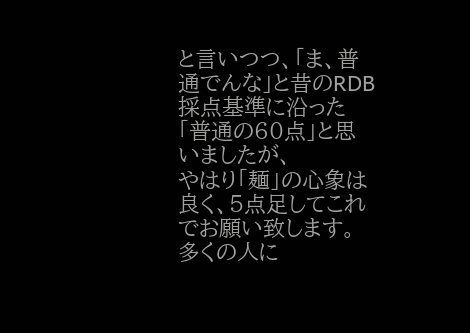と言いつつ、「ま、普通でんな」と昔のRDB採点基準に沿った「普通の60点」と思いましたが、
やはり「麺」の心象は良く、5点足してこれでお願い致します。
多くの人に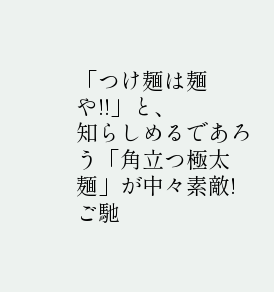「つけ麺は麺や!!」と、
知らしめるであろう「角立つ極太麺」が中々素敵!
ご馳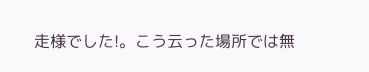走様でした!。こう云った場所では無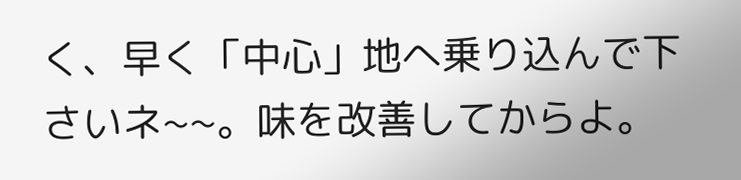く、早く「中心」地へ乗り込んで下さいネ~~。味を改善してからよ。